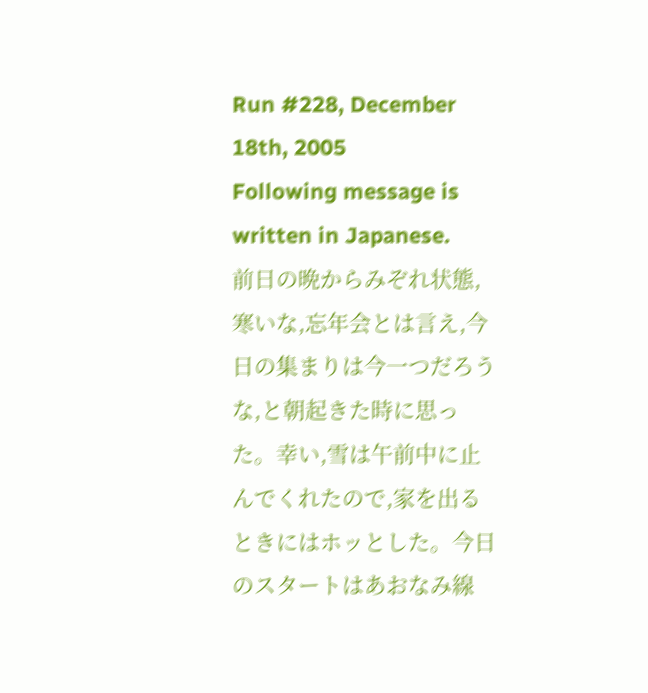Run #228, December 18th, 2005
Following message is written in Japanese.
前日の晩からみぞれ状態,寒いな,忘年会とは言え,今日の集まりは今一つだろうな,と朝起きた時に思った。幸い,雪は午前中に止んでくれたので,家を出るときにはホッとした。今日のスタートはあおなみ線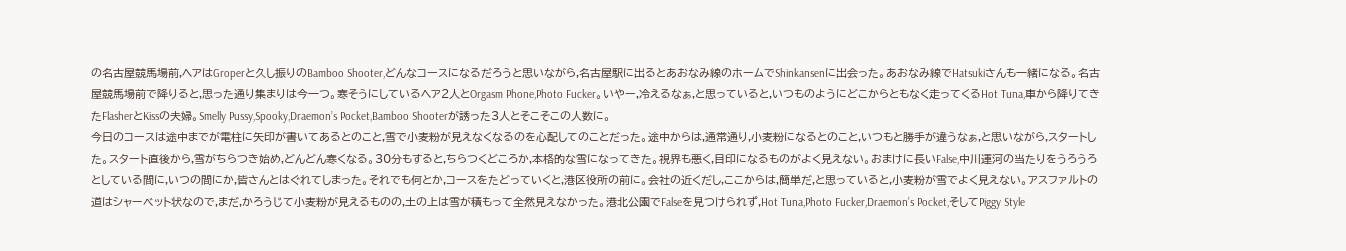の名古屋競馬場前,ヘアはGroperと久し振りのBamboo Shooter,どんなコースになるだろうと思いながら,名古屋駅に出るとあおなみ線のホームでShinkansenに出会った。あおなみ線でHatsukiさんも一緒になる。名古屋競馬場前で降りると,思った通り集まりは今一つ。寒そうにしているヘア2人とOrgasm Phone,Photo Fucker。いやー,冷えるなぁ,と思っていると,いつものようにどこからともなく走ってくるHot Tuna,車から降りてきたFlasherとKissの夫婦。Smelly Pussy,Spooky,Draemon’s Pocket,Bamboo Shooterが誘った3人とそこそこの人数に。
今日のコースは途中までが電柱に矢印が書いてあるとのこと,雪で小麦粉が見えなくなるのを心配してのことだった。途中からは,通常通り,小麦粉になるとのこと,いつもと勝手が違うなぁ,と思いながら,スタートした。スタート直後から,雪がちらつき始め,どんどん寒くなる。30分もすると,ちらつくどころか,本格的な雪になってきた。視界も悪く,目印になるものがよく見えない。おまけに長いFalse,中川運河の当たりをうろうろとしている間に,いつの間にか,皆さんとはぐれてしまった。それでも何とか,コースをたどっていくと,港区役所の前に。会社の近くだし,ここからは,簡単だ,と思っていると,小麦粉が雪でよく見えない。アスファルトの道はシャーベット状なので,まだ,かろうじて小麦粉が見えるものの,土の上は雪が積もって全然見えなかった。港北公園でFalseを見つけられず,Hot Tuna,Photo Fucker,Draemon’s Pocket,そしてPiggy Style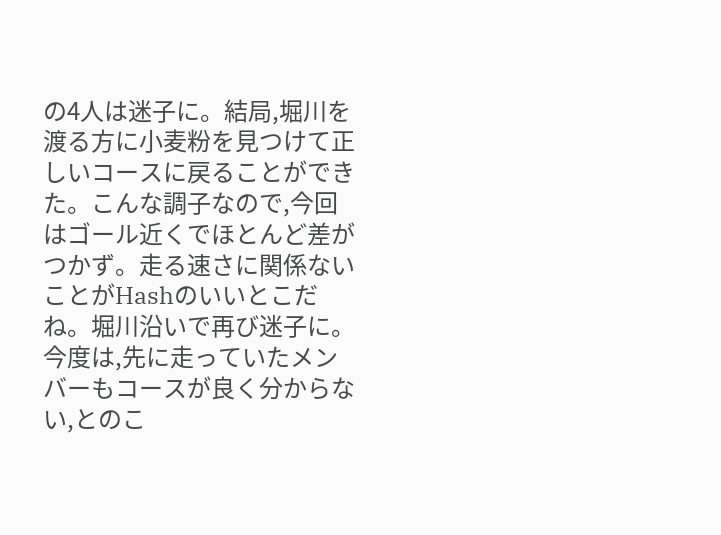の4人は迷子に。結局,堀川を渡る方に小麦粉を見つけて正しいコースに戻ることができた。こんな調子なので,今回はゴール近くでほとんど差がつかず。走る速さに関係ないことがHashのいいとこだね。堀川沿いで再び迷子に。今度は,先に走っていたメンバーもコースが良く分からない,とのこ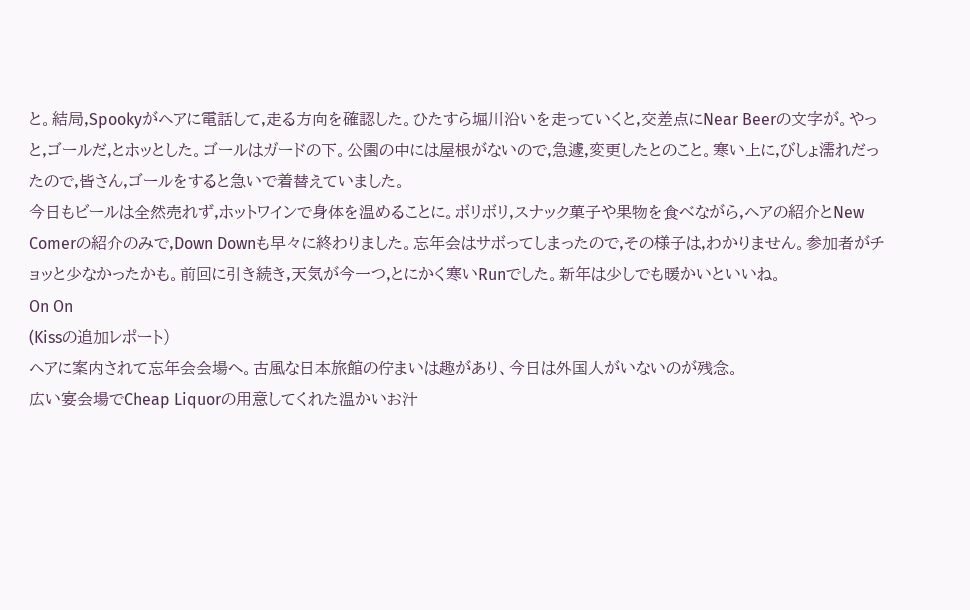と。結局,Spookyがヘアに電話して,走る方向を確認した。ひたすら堀川沿いを走っていくと,交差点にNear Beerの文字が。やっと,ゴールだ,とホッとした。ゴールはガードの下。公園の中には屋根がないので,急遽,変更したとのこと。寒い上に,びしょ濡れだったので,皆さん,ゴールをすると急いで着替えていました。
今日もビールは全然売れず,ホットワインで身体を温めることに。ボリボリ,スナック菓子や果物を食べながら,ヘアの紹介とNew Comerの紹介のみで,Down Downも早々に終わりました。忘年会はサボってしまったので,その様子は,わかりません。参加者がチョッと少なかったかも。前回に引き続き,天気が今一つ,とにかく寒いRunでした。新年は少しでも暖かいといいね。
On On
(Kissの追加レポート)
ヘアに案内されて忘年会会場へ。古風な日本旅館の佇まいは趣があり、今日は外国人がいないのが残念。
広い宴会場でCheap Liquorの用意してくれた温かいお汁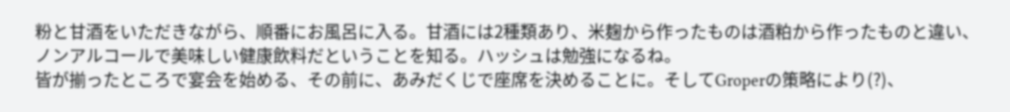粉と甘酒をいただきながら、順番にお風呂に入る。甘酒には2種類あり、米麹から作ったものは酒粕から作ったものと違い、ノンアルコールで美味しい健康飲料だということを知る。ハッシュは勉強になるね。
皆が揃ったところで宴会を始める、その前に、あみだくじで座席を決めることに。そしてGroperの策略により(?)、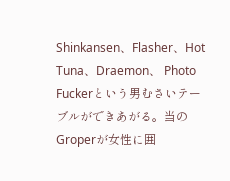Shinkansen、Flasher、Hot Tuna、Draemon、 Photo Fuckerという男むさいテーブルができあがる。当のGroperが女性に囲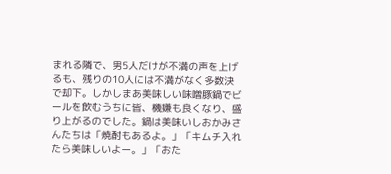まれる隣で、男5人だけが不満の声を上げるも、残りの10人には不満がなく多数決で却下。しかしまあ美味しい味噌豚鍋でビールを飲むうちに皆、機嫌も良くなり、盛り上がるのでした。鍋は美味いしおかみさんたちは「焼酎もあるよ。」「キムチ入れたら美味しいよー。」「おた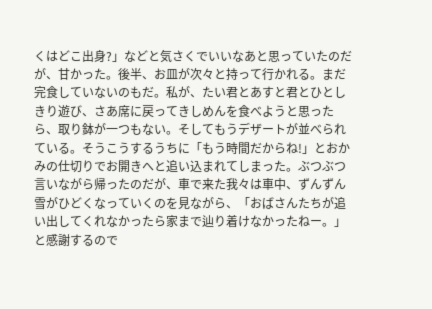くはどこ出身?」などと気さくでいいなあと思っていたのだが、甘かった。後半、お皿が次々と持って行かれる。まだ完食していないのもだ。私が、たい君とあすと君とひとしきり遊び、さあ席に戻ってきしめんを食べようと思ったら、取り鉢が一つもない。そしてもうデザートが並べられている。そうこうするうちに「もう時間だからね!」とおかみの仕切りでお開きへと追い込まれてしまった。ぶつぶつ言いながら帰ったのだが、車で来た我々は車中、ずんずん雪がひどくなっていくのを見ながら、「おばさんたちが追い出してくれなかったら家まで辿り着けなかったねー。」と感謝するので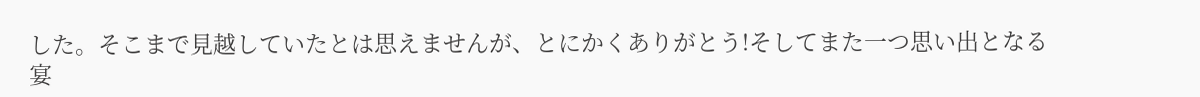した。そこまで見越していたとは思えませんが、とにかくありがとう!そしてまた一つ思い出となる宴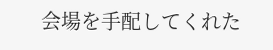会場を手配してくれた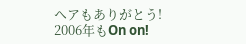ヘアもありがとう!
2006年もOn on!